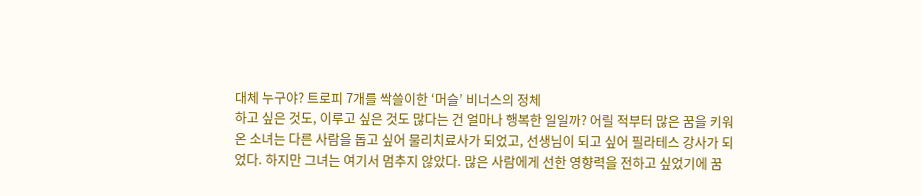대체 누구야? 트로피 7개를 싹쓸이한 ‘머슬’ 비너스의 정체
하고 싶은 것도, 이루고 싶은 것도 많다는 건 얼마나 행복한 일일까? 어릴 적부터 많은 꿈을 키워온 소녀는 다른 사람을 돕고 싶어 물리치료사가 되었고, 선생님이 되고 싶어 필라테스 강사가 되었다. 하지만 그녀는 여기서 멈추지 않았다. 많은 사람에게 선한 영향력을 전하고 싶었기에 꿈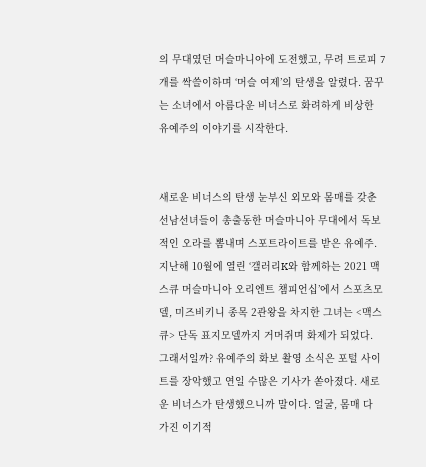의 무대였던 머슬마니아에 도전했고, 무려 트로피 7개를 싹쓸이하며 ‘머슬 여제’의 탄생을 알렸다. 꿈꾸는 소녀에서 아름다운 비너스로 화려하게 비상한 유예주의 이야기를 시작한다.


새로운 비너스의 탄생 눈부신 외모와 몸매를 갖춘 선남선녀들이 총출동한 머슬마니아 무대에서 독보적인 오라를 뽐내며 스포트라이트를 받은 유예주. 지난해 10월에 열린 ‘갤러리K와 함께하는 2021 맥스큐 머슬마니아 오리엔트 챔피언십’에서 스포츠모델, 미즈비키니 종목 2관왕을 차지한 그녀는 <맥스큐> 단독 표지모델까지 거머쥐며 화제가 되었다. 그래서일까? 유예주의 화보 촬영 소식은 포털 사이트를 장악했고 연일 수많은 기사가 쏟아졌다. 새로운 비너스가 탄생했으니까 말이다. 얼굴, 몸매 다 가진 이기적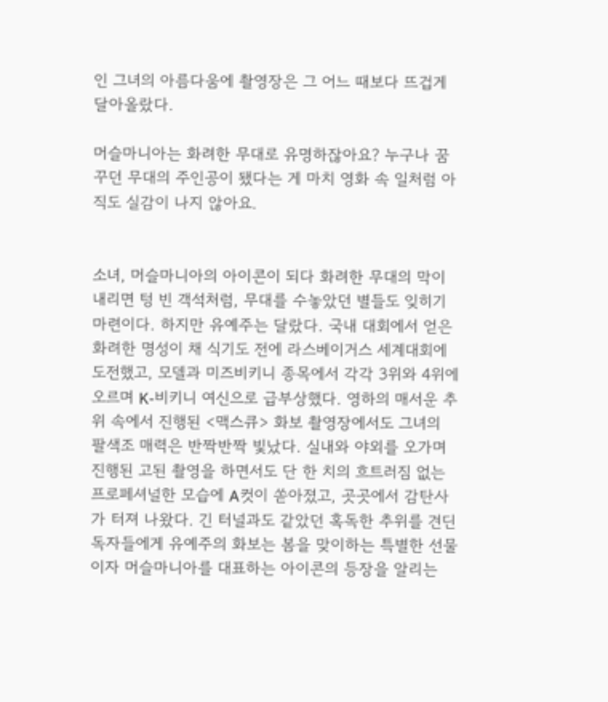인 그녀의 아름다움에 촬영장은 그 어느 때보다 뜨겁게 달아올랐다.

머슬마니아는 화려한 무대로 유명하잖아요? 누구나 꿈꾸던 무대의 주인공이 됐다는 게 마치 영화 속 일처럼 아직도 실감이 나지 않아요.


소녀, 머슬마니아의 아이콘이 되다 화려한 무대의 막이 내리면 텅 빈 객석처럼, 무대를 수놓았던 별들도 잊히기 마련이다. 하지만 유예주는 달랐다. 국내 대회에서 얻은 화려한 명성이 채 식기도 전에 라스베이거스 세계대회에 도전했고, 모델과 미즈비키니 종목에서 각각 3위와 4위에 오르며 K-비키니 여신으로 급부상했다. 영하의 매서운 추위 속에서 진행된 <맥스큐> 화보 촬영장에서도 그녀의 팔색조 매력은 반짝반짝 빛났다. 실내와 야외를 오가며 진행된 고된 촬영을 하면서도 단 한 치의 흐트러짐 없는 프로페셔널한 모습에 A컷이 쏟아졌고, 곳곳에서 감탄사가 터져 나왔다. 긴 터널과도 같았던 혹독한 추위를 견딘 독자들에게 유예주의 화보는 봄을 맞이하는 특별한 선물이자 머슬마니아를 대표하는 아이콘의 등장을 알리는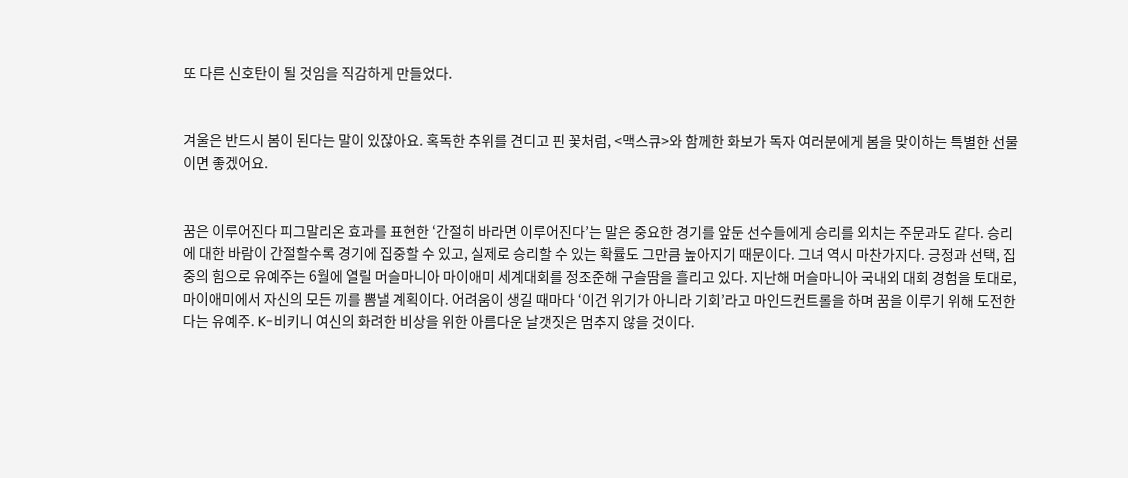또 다른 신호탄이 될 것임을 직감하게 만들었다.


겨울은 반드시 봄이 된다는 말이 있잖아요. 혹독한 추위를 견디고 핀 꽃처럼, <맥스큐>와 함께한 화보가 독자 여러분에게 봄을 맞이하는 특별한 선물이면 좋겠어요.


꿈은 이루어진다 피그말리온 효과를 표현한 ‘간절히 바라면 이루어진다’는 말은 중요한 경기를 앞둔 선수들에게 승리를 외치는 주문과도 같다. 승리에 대한 바람이 간절할수록 경기에 집중할 수 있고, 실제로 승리할 수 있는 확률도 그만큼 높아지기 때문이다. 그녀 역시 마찬가지다. 긍정과 선택, 집중의 힘으로 유예주는 6월에 열릴 머슬마니아 마이애미 세계대회를 정조준해 구슬땀을 흘리고 있다. 지난해 머슬마니아 국내외 대회 경험을 토대로, 마이애미에서 자신의 모든 끼를 뽐낼 계획이다. 어려움이 생길 때마다 ‘이건 위기가 아니라 기회’라고 마인드컨트롤을 하며 꿈을 이루기 위해 도전한다는 유예주. K-비키니 여신의 화려한 비상을 위한 아름다운 날갯짓은 멈추지 않을 것이다.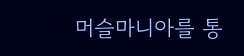머슬마니아를 통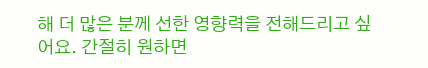해 더 많은 분께 선한 영향력을 전해드리고 싶어요. 간절히 원하면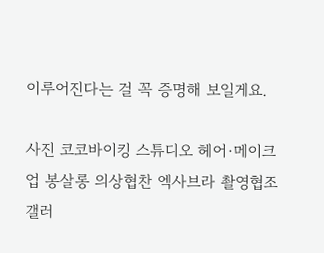이루어진다는 걸 꼭 증명해 보일게요.

사진 코코바이킹 스튜디오 헤어·메이크업 봉살롱 의상협찬 엑사브라 촬영협조 갤러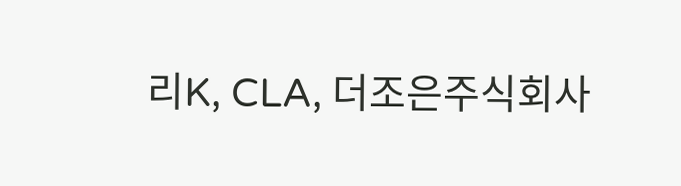리K, CLA, 더조은주식회사